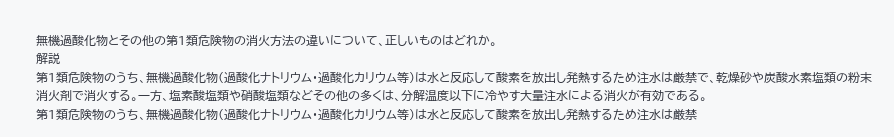無機過酸化物とその他の第1類危険物の消火方法の違いについて、正しいものはどれか。
解説
第1類危険物のうち、無機過酸化物(過酸化ナトリウム・過酸化カリウム等)は水と反応して酸素を放出し発熱するため注水は厳禁で、乾燥砂や炭酸水素塩類の粉末消火剤で消火する。一方、塩素酸塩類や硝酸塩類などその他の多くは、分解温度以下に冷やす大量注水による消火が有効である。
第1類危険物のうち、無機過酸化物(過酸化ナトリウム・過酸化カリウム等)は水と反応して酸素を放出し発熱するため注水は厳禁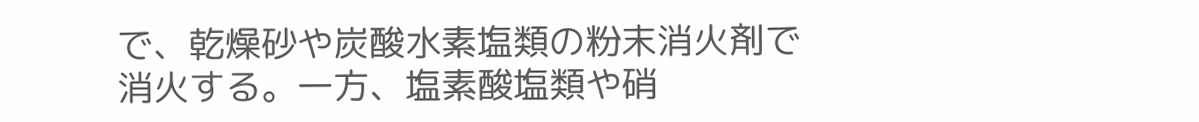で、乾燥砂や炭酸水素塩類の粉末消火剤で消火する。一方、塩素酸塩類や硝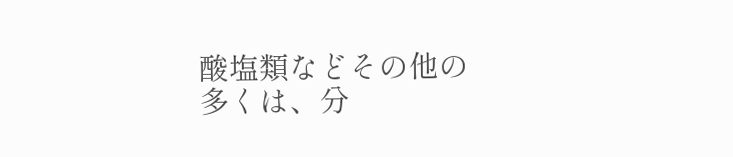酸塩類などその他の多くは、分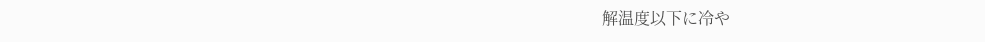解温度以下に冷や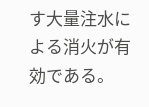す大量注水による消火が有効である。